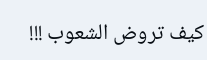كيف تروض الشعوب !!!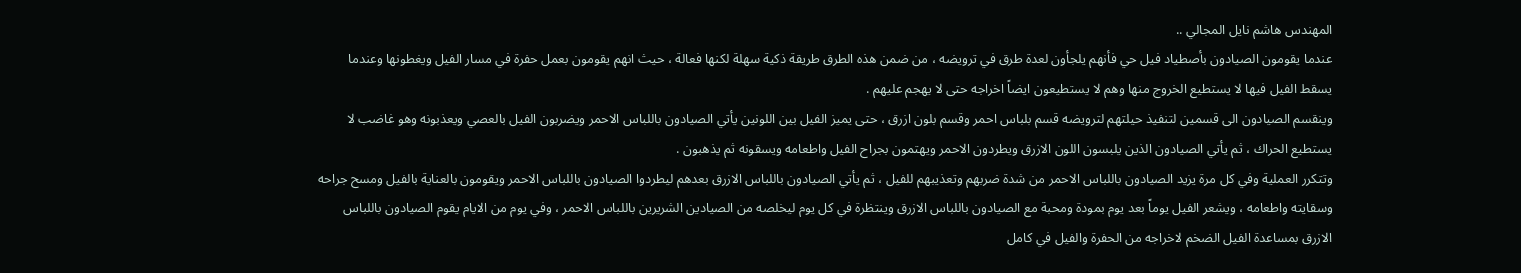المهندس هاشم نايل المجالي ..
عندما يقومون الصيادون بأصطياد فيل حي فأنهم يلجأون لعدة طرق في ترويضه ، من ضمن هذه الطرق طريقة ذكية سهلة لكنها فعالة ، حيث انهم يقومون بعمل حفرة في مسار الفيل ويغطونها وعندما يسقط الفيل فيها لا يستطيع الخروج منها وهم لا يستطيعون ايضاً اخراجه حتى لا يهجم عليهم .
وينقسم الصيادون الى قسمين لتنفيذ حيلتهم لترويضه قسم بلباس احمر وقسم بلون ازرق ، حتى يميز الفيل بين اللونين يأتي الصيادون باللباس الاحمر ويضربون الفيل بالعصي ويعذبونه وهو غاضب لا يستطيع الحراك ، ثم يأتي الصيادون الذين يلبسون اللون الازرق ويطردون الاحمر ويهتمون بجراح الفيل واطعامه ويسقونه ثم يذهبون .
وتتكرر العملية وفي كل مرة يزيد الصيادون باللباس الاحمر من شدة ضربهم وتعذيبهم للفيل ، ثم يأتي الصيادون باللباس الازرق بعدهم ليطردوا الصيادون باللباس الاحمر ويقومون بالعناية بالفيل ومسح جراحه وسقايته واطعامه ، ويشعر الفيل يوماً بعد يوم بمودة ومحبة مع الصيادون باللباس الازرق وينتظرة في كل يوم ليخلصه من الصيادين الشريرين باللباس الاحمر ، وفي يوم من الايام يقوم الصيادون باللباس الازرق بمساعدة الفيل الضخم لاخراجه من الحفرة والفيل في كامل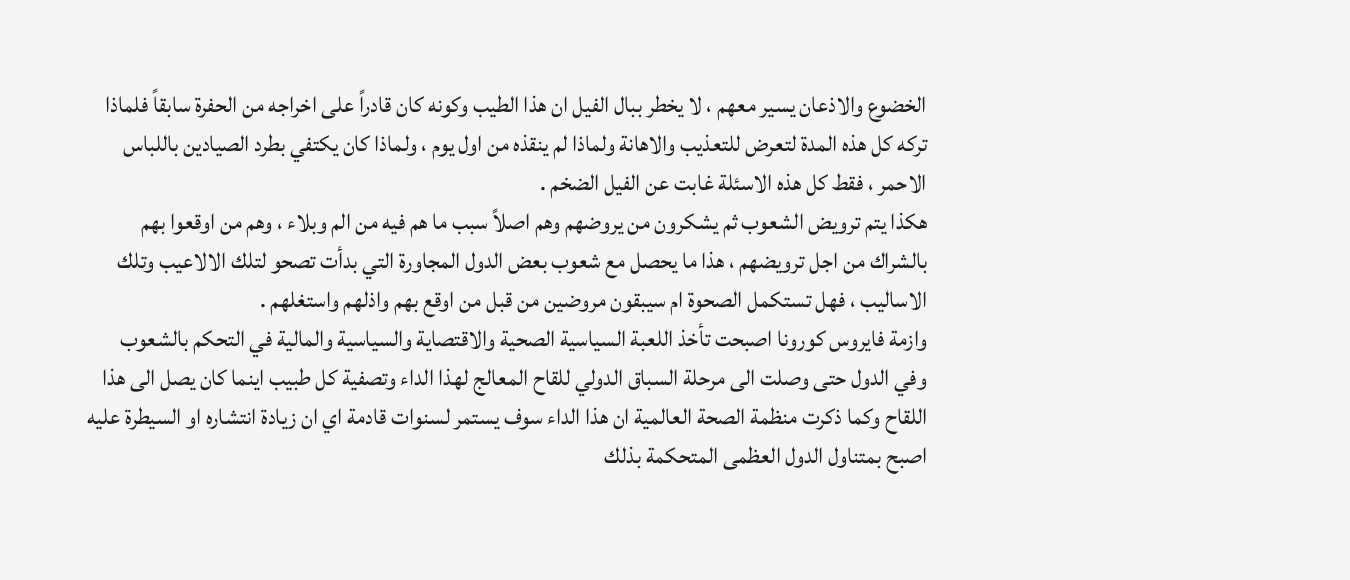الخضوع والاذعان يسير معهم ، لا يخطر ببال الفيل ان هذا الطيب وكونه كان قادراً على اخراجه من الحفرة سابقاً فلماذا تركه كل هذه المدة لتعرض للتعذيب والاهانة ولماذا لم ينقذه من اول يوم ، ولماذا كان يكتفي بطرد الصيادين باللباس الاحمر ، فقط كل هذه الاسئلة غابت عن الفيل الضخم .
هكذا يتم ترويض الشعوب ثم يشكرون من يروضهم وهم اصلاً سبب ما هم فيه من الم وبلاء ، وهم من اوقعوا بهم بالشراك من اجل ترويضهم ، هذا ما يحصل مع شعوب بعض الدول المجاورة التي بدأت تصحو لتلك الالاعيب وتلك الاساليب ، فهل تستكمل الصحوة ام سيبقون مروضين من قبل من اوقع بهم واذلهم واستغلهم .
وازمة فايروس كورونا اصبحت تأخذ اللعبة السياسية الصحية والاقتصاية والسياسية والمالية في التحكم بالشعوب وفي الدول حتى وصلت الى مرحلة السباق الدولي للقاح المعالج لهذا الداء وتصفية كل طبيب اينما كان يصل الى هذا اللقاح وكما ذكرت منظمة الصحة العالمية ان هذا الداء سوف يستمر لسنوات قادمة اي ان زيادة انتشاره او السيطرة عليه اصبح بمتناول الدول العظمى المتحكمة بذلك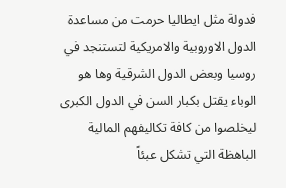فدولة مثل ايطاليا حرمت من مساعدة الدول الاوروبية والامريكية لتستنجد في روسيا وبعض الدول الشرقية وها هو الوباء يقتل بكبار السن في الدول الكبرى ليخلصوا من كافة تكاليفهم المالية الباهظة التي تشكل عبئاً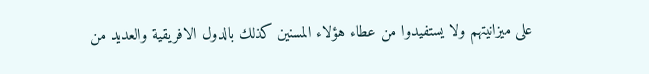على ميزانيتهم ولا يستفيدوا من عطاء هؤلاء المسنين كذلك بالدول الافريقية والعديد من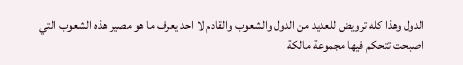الدول وهذا كله ترويض للعديد من الدول والشعوب والقادم لا احد يعرف ما هو مصير هذه الشعوب التي اصبحت تتحكم فيها مجموعة مالكة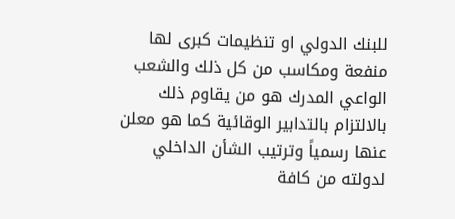للبنك الدولي او تنظيمات كبرى لها منفعة ومكاسب من كل ذلك والشعب الواعي المدرك هو من يقاوم ذلك بالالتزام بالتدابير الوقائية كما هو معلن عنها رسمياً وترتيب الشأن الداخلي لدولته من كافة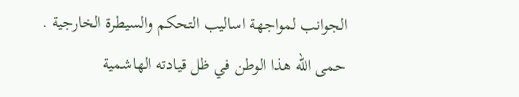الجوانب لمواجهة اساليب التحكم والسيطرة الخارجية .
حمى الله هذا الوطن في ظل قيادته الهاشمية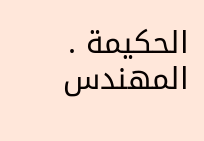الحكيمة .
المهندس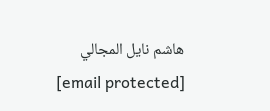هاشم نايل المجالي
[email protected]